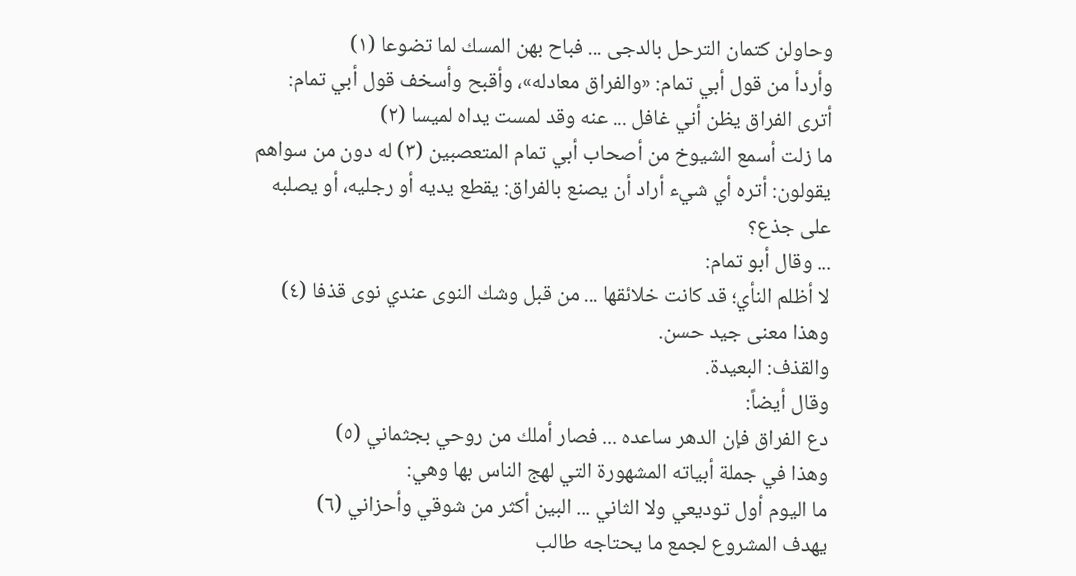وحاولن كتمان الترحل بالدجى ... فباح بهن المسك لما تضوعا (١)
وأردأ من قول أبي تمام: «والفراق معادله»، وأقبح وأسخف قول أبي تمام:
أترى الفراق يظن أني غافل ... عنه وقد لمست يداه لميسا (٢)
ما زلت أسمع الشيوخ من أصحاب أبي تمام المتعصبين (٣) له دون من سواهم يقولون: أتره أي شيء أراد أن يصنع بالفراق: يقطع يديه أو رجليه، أو يصلبه على جذع؟
... وقال أبو تمام:
لا أظلم النأي؛ قد كانت خلائقها ... من قبل وشك النوى عندي نوى قذفا (٤)
وهذا معنى جيد حسن.
والقذف: البعيدة.
وقال أيضاً:
دع الفراق فإن الدهر ساعده ... فصار أملك من روحي بجثماني (٥)
وهذا في جملة أبياته المشهورة التي لهج الناس بها وهي:
ما اليوم أول توديعي ولا الثاني ... البين أكثر من شوقي وأحزاني (٦)
يهدف المشروع لجمع ما يحتاجه طالب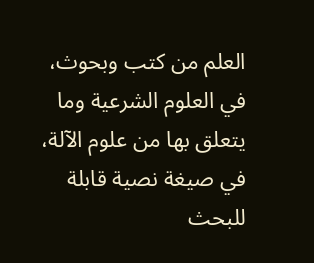العلم من كتب وبحوث، في العلوم الشرعية وما يتعلق بها من علوم الآلة، في صيغة نصية قابلة للبحث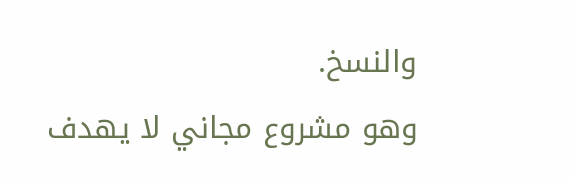والنسخ.
وهو مشروع مجاني لا يهدف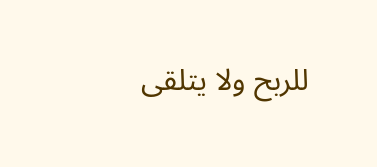للربح ولا يتلقى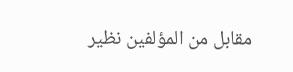مقابل من المؤلفين نظير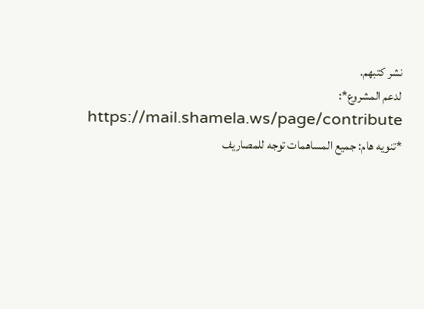نشر كتبهم.
لدعم المشروع*: https://mail.shamela.ws/page/contribute
*تنويه هام: جميع المساهمات توجه للمصاريف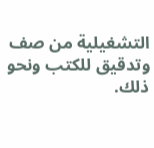التشغيلية من صف وتدقيق للكتب ونحو ذلك.